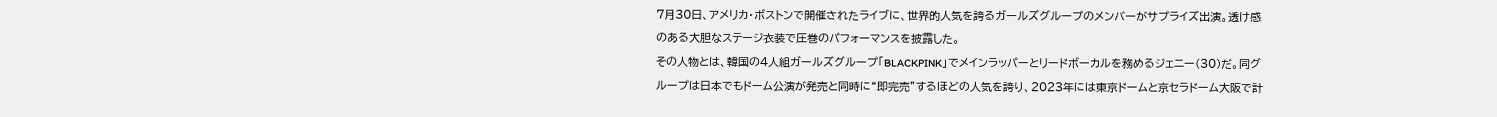7月30日、アメリカ・ボストンで開催されたライブに、世界的人気を誇るガールズグループのメンバーがサプライズ出演。透け感のある大胆なステージ衣装で圧巻のパフォーマンスを披露した。
その人物とは、韓国の4人組ガールズグループ「BLACKPINK」でメインラッパーとリードボーカルを務めるジェニー(30)だ。同グループは日本でもドーム公演が発売と同時に“即完売”するほどの人気を誇り、2023年には東京ドームと京セラドーム大阪で計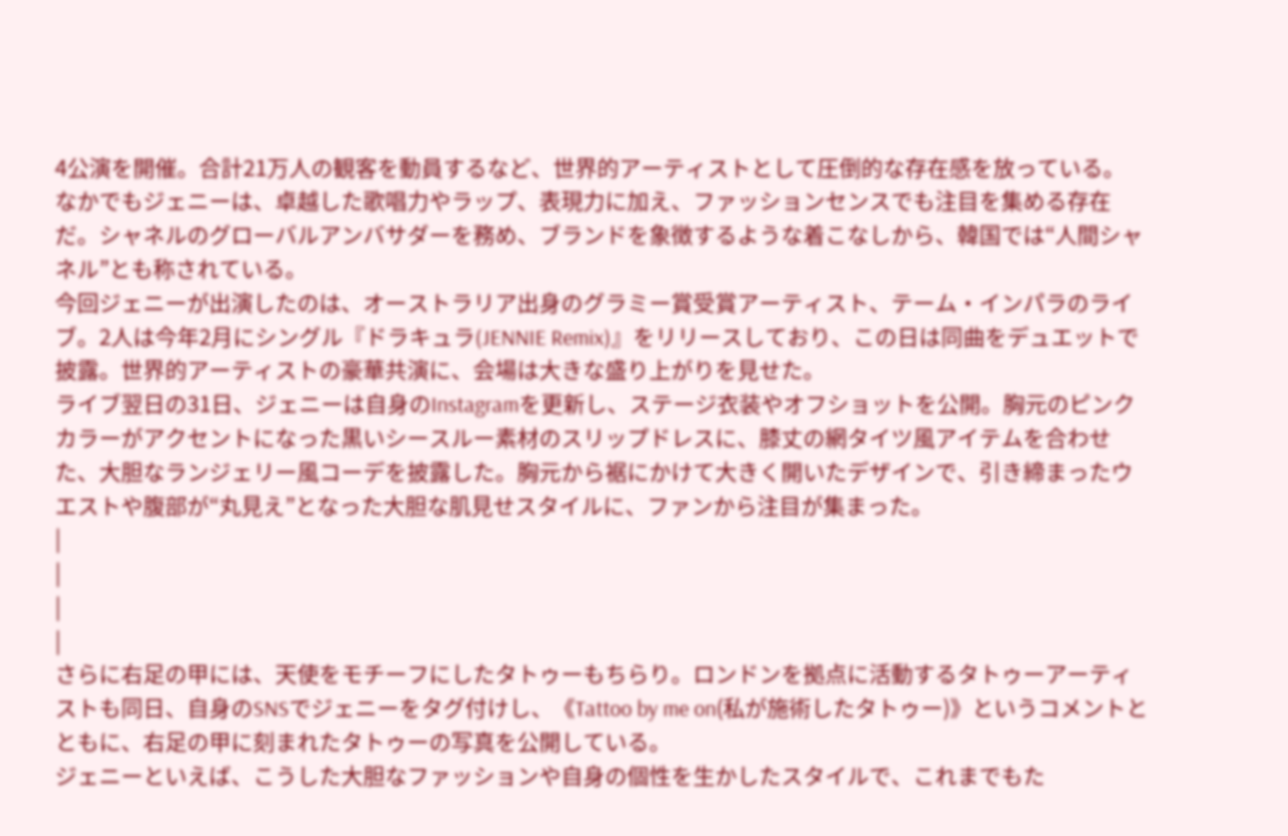4公演を開催。合計21万人の観客を動員するなど、世界的アーティストとして圧倒的な存在感を放っている。
なかでもジェニーは、卓越した歌唱力やラップ、表現力に加え、ファッションセンスでも注目を集める存在だ。シャネルのグローバルアンバサダーを務め、ブランドを象徴するような着こなしから、韓国では“人間シャネル”とも称されている。
今回ジェニーが出演したのは、オーストラリア出身のグラミー賞受賞アーティスト、テーム・インパラのライブ。2人は今年2月にシングル『ドラキュラ(JENNIE Remix)』をリリースしており、この日は同曲をデュエットで披露。世界的アーティストの豪華共演に、会場は大きな盛り上がりを見せた。
ライブ翌日の31日、ジェニーは自身のInstagramを更新し、ステージ衣装やオフショットを公開。胸元のピンクカラーがアクセントになった黒いシースルー素材のスリップドレスに、膝丈の網タイツ風アイテムを合わせた、大胆なランジェリー風コーデを披露した。胸元から裾にかけて大きく開いたデザインで、引き締まったウエストや腹部が“丸見え”となった大胆な肌見せスタイルに、ファンから注目が集まった。
|
|
|
|
さらに右足の甲には、天使をモチーフにしたタトゥーもちらり。ロンドンを拠点に活動するタトゥーアーティストも同日、自身のSNSでジェニーをタグ付けし、《Tattoo by me on(私が施術したタトゥー)》というコメントとともに、右足の甲に刻まれたタトゥーの写真を公開している。
ジェニーといえば、こうした大胆なファッションや自身の個性を生かしたスタイルで、これまでもた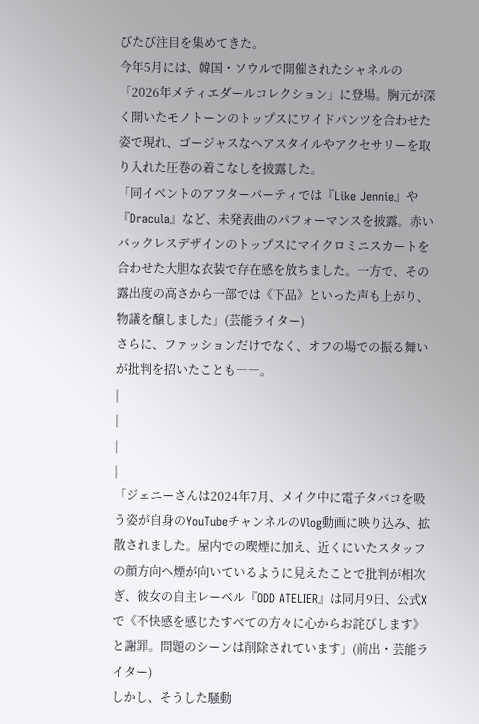びたび注目を集めてきた。
今年5月には、韓国・ソウルで開催されたシャネルの「2026年メティエダールコレクション」に登場。胸元が深く開いたモノトーンのトップスにワイドパンツを合わせた姿で現れ、ゴージャスなヘアスタイルやアクセサリーを取り入れた圧巻の着こなしを披露した。
「同イベントのアフターパーティでは『Like Jennie』や『Dracula』など、未発表曲のパフォーマンスを披露。赤いバックレスデザインのトップスにマイクロミニスカートを合わせた大胆な衣装で存在感を放ちました。一方で、その露出度の高さから一部では《下品》といった声も上がり、物議を醸しました」(芸能ライター)
さらに、ファッションだけでなく、オフの場での振る舞いが批判を招いたことも――。
|
|
|
|
「ジェニーさんは2024年7月、メイク中に電子タバコを吸う姿が自身のYouTubeチャンネルのVlog動画に映り込み、拡散されました。屋内での喫煙に加え、近くにいたスタッフの顔方向へ煙が向いているように見えたことで批判が相次ぎ、彼女の自主レーベル『ODD ATELIER』は同月9日、公式Xで《不快感を感じたすべての方々に心からお詫びします》と謝罪。問題のシーンは削除されています」(前出・芸能ライター)
しかし、そうした騒動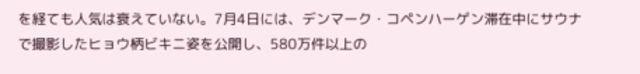を経ても人気は衰えていない。7月4日には、デンマーク・コペンハーゲン滞在中にサウナで撮影したヒョウ柄ビキニ姿を公開し、580万件以上の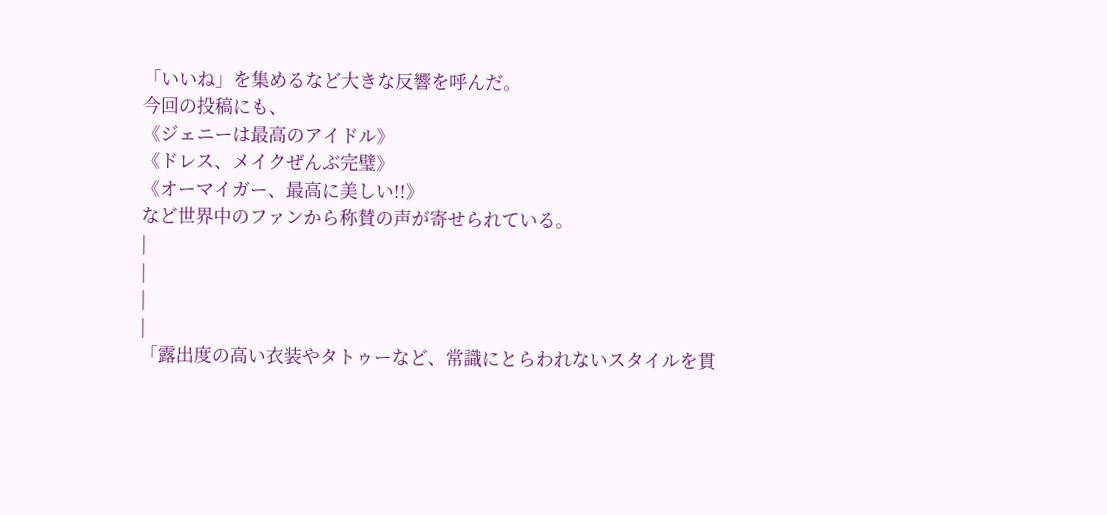「いいね」を集めるなど大きな反響を呼んだ。
今回の投稿にも、
《ジェニーは最高のアイドル》
《ドレス、メイクぜんぶ完璧》
《オーマイガー、最高に美しい!!》
など世界中のファンから称賛の声が寄せられている。
|
|
|
|
「露出度の高い衣装やタトゥーなど、常識にとらわれないスタイルを貫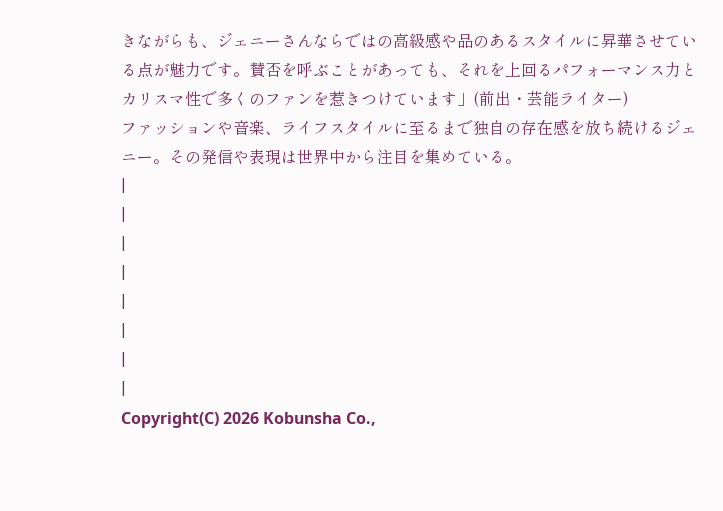きながらも、ジェニーさんならではの高級感や品のあるスタイルに昇華させている点が魅力です。賛否を呼ぶことがあっても、それを上回るパフォーマンス力とカリスマ性で多くのファンを惹きつけています」(前出・芸能ライター)
ファッションや音楽、ライフスタイルに至るまで独自の存在感を放ち続けるジェニー。その発信や表現は世界中から注目を集めている。
|
|
|
|
|
|
|
|
Copyright(C) 2026 Kobunsha Co.,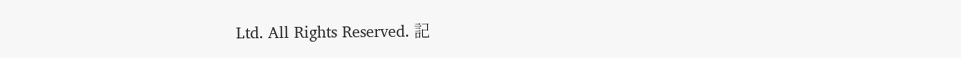Ltd. All Rights Reserved. 記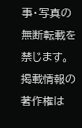事・写真の無断転載を禁じます。
掲載情報の著作権は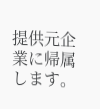提供元企業に帰属します。